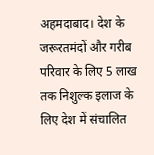अहमदाबाद। देश के जरूरतमंदों और गरीब परिवार के लिए 5 लाख तक निशुल्क इलाज के लिए देश में संचालित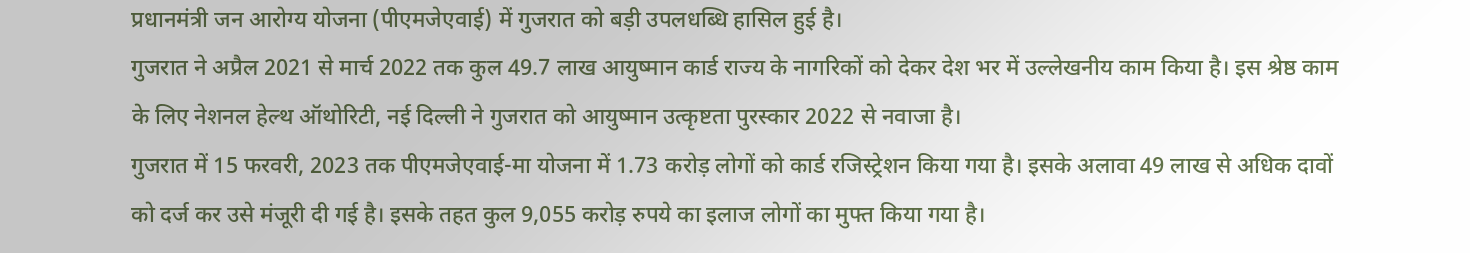प्रधानमंत्री जन आरोग्य योजना (पीएमजेएवाई) में गुजरात को बड़ी उपलधब्धि हासिल हुई है।
गुजरात ने अप्रैल 2021 से मार्च 2022 तक कुल 49.7 लाख आयुष्मान कार्ड राज्य के नागरिकों को देकर देश भर में उल्लेखनीय काम किया है। इस श्रेष्ठ काम के लिए नेशनल हेल्थ ऑथोरिटी, नई दिल्ली ने गुजरात को आयुष्मान उत्कृष्टता पुरस्कार 2022 से नवाजा है।
गुजरात में 15 फरवरी, 2023 तक पीएमजेएवाई-मा योजना में 1.73 करोड़ लोगों को कार्ड रजिस्ट्रेशन किया गया है। इसके अलावा 49 लाख से अधिक दावों को दर्ज कर उसे मंजूरी दी गई है। इसके तहत कुल 9,055 करोड़ रुपये का इलाज लोगों का मुफ्त किया गया है।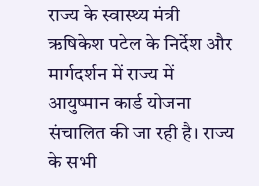राज्य के स्वास्थ्य मंत्री ऋषिकेश पटेल के निर्देश और मार्गदर्शन में राज्य में आयुष्मान कार्ड योजना संचालित की जा रही है। राज्य के सभी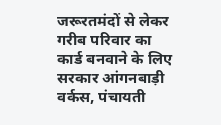जरूरतमंदों से लेकर गरीब परिवार का कार्ड बनवाने के लिए सरकार आंगनबाड़ी वर्कस, पंचायती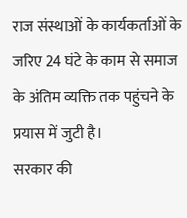राज संस्थाओं के कार्यकर्ताओं के जरिए 24 घंटे के काम से समाज के अंतिम व्यक्ति तक पहुंचने के प्रयास में जुटी है।
सरकार की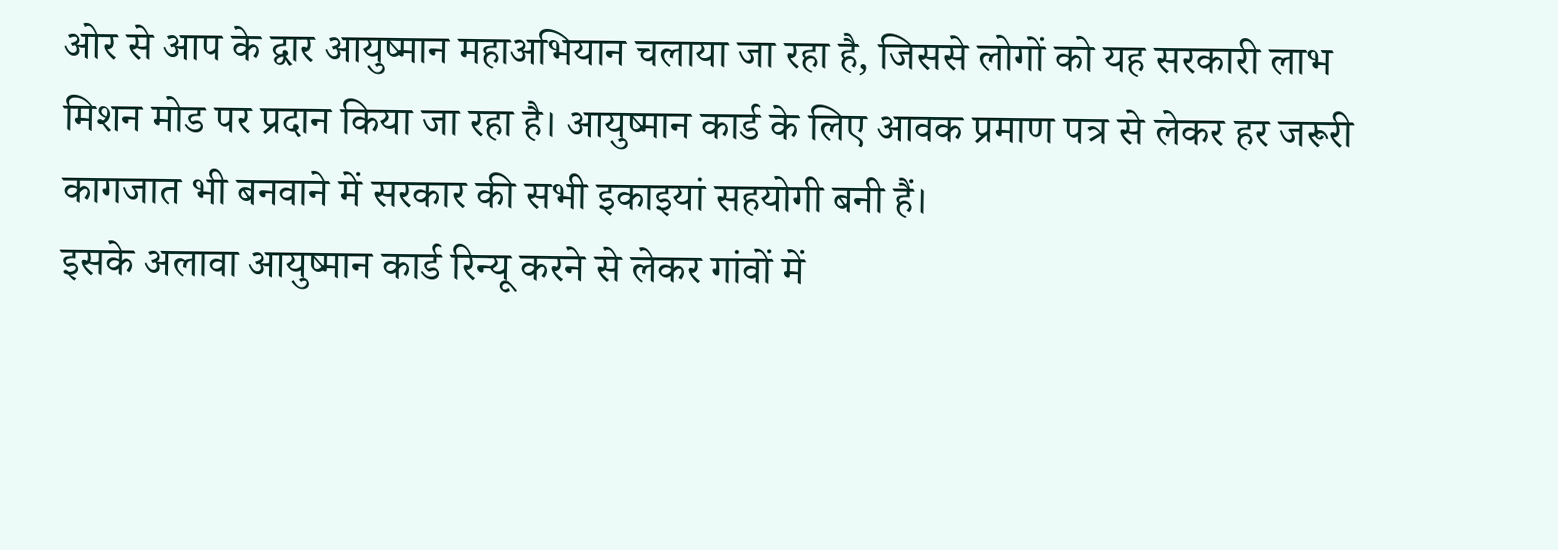ओर से आप के द्वार आयुष्मान महाअभियान चलाया जा रहा है, जिससे लोगों को यह सरकारी लाभ मिशन मोड पर प्रदान किया जा रहा है। आयुष्मान कार्ड के लिए आवक प्रमाण पत्र से लेकर हर जरूरी कागजात भी बनवाने में सरकार की सभी इकाइयां सहयोगी बनी हैं।
इसके अलावा आयुष्मान कार्ड रिन्यू करने से लेकर गांवों में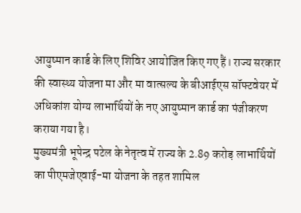आयुष्मान कार्ड के लिए शिविर आयोजित किए गए हैं। राज्य सरकार की स्वास्थ्य योजना मा और मा वात्सल्य के बीआईएस सॉफ्टवेयर में अधिकांश योग्य लाभार्थियों के नए आयुष्मान कार्ड का पंजीकरण कराया गया है।
मुख्यमंत्री भूपेन्द्र पटेल के नेतृत्व में राज्य के 2.89 करोड़ लाभार्थियों का पीएमजेएवाई-मा योजना के तहत शामिल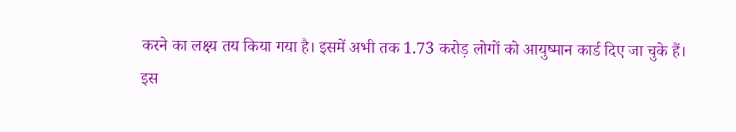करने का लक्ष्य तय किया गया है। इसमें अभी तक 1.73 करोड़ लोगों को आयुष्मान कार्ड दिए जा चुके हैं।
इस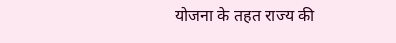योजना के तहत राज्य की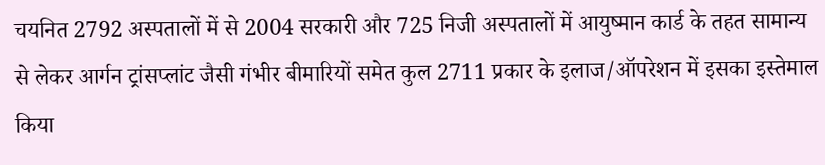चयनित 2792 अस्पतालों में से 2004 सरकारी और 725 निजी अस्पतालों में आयुष्मान कार्ड के तहत सामान्य से लेकर आर्गन ट्रांसप्लांट जैसी गंभीर बीमारियों समेत कुल 2711 प्रकार के इलाज/ऑपरेशन में इसका इस्तेमाल किया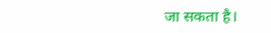जा सकता है।